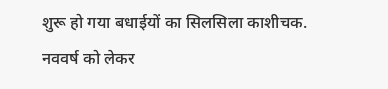शुरू हो गया बधाईयों का सिलसिला काशीचक. नववर्ष को लेकर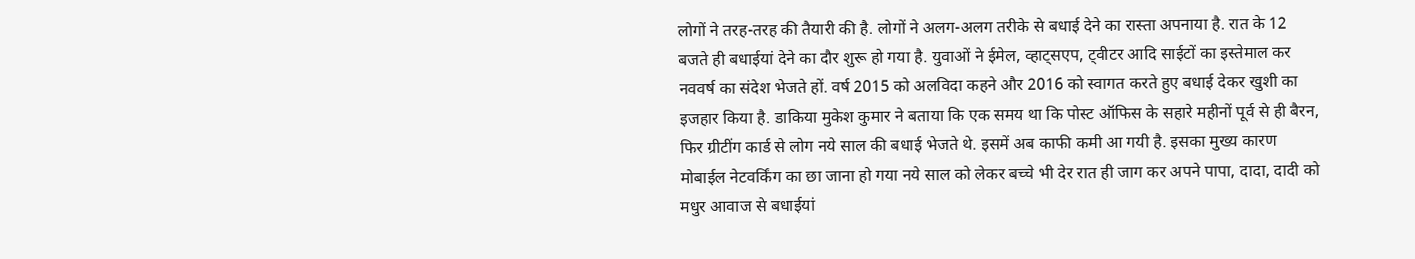लोगों ने तरह-तरह की तैयारी की है. लोगों ने अलग-अलग तरीके से बधाई देने का रास्ता अपनाया है. रात के 12 बजते ही बधाईयां देने का दौर शुरू हो गया है. युवाओं ने ईमेल, व्हाट्सएप, ट्वीटर आदि साईटों का इस्तेमाल कर नववर्ष का संदेश भेजते हों. वर्ष 2015 को अलविदा कहने और 2016 को स्वागत करते हुए बधाई देकर खुशी का इजहार किया है. डाकिया मुकेश कुमार ने बताया कि एक समय था कि पोस्ट ऑफिस के सहारे महीनों पूर्व से ही बैरन, फिर ग्रीटींग कार्ड से लोग नये साल की बधाई भेजते थे. इसमें अब काफी कमी आ गयी है. इसका मुख्य कारण मोबाईल नेटवर्किंग का छा जाना हो गया नये साल को लेकर बच्चे भी देर रात ही जाग कर अपने पापा, दादा, दादी को मधुर आवाज से बधाईयां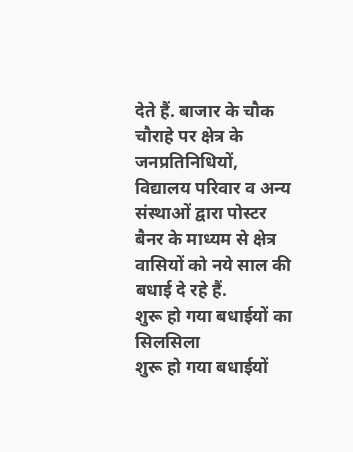देते हैं. बाजार के चौक चौराहे पर क्षेत्र के जनप्रतिनिधियों, विद्यालय परिवार व अन्य संस्थाओं द्वारा पोस्टर बैनर के माध्यम से क्षेत्र वासियों को नये साल की बधाई दे रहे हैं.
शुरू हो गया बधाईयों का सिलसिला
शुरू हो गया बधाईयों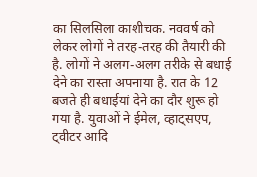का सिलसिला काशीचक. नववर्ष को लेकर लोगों ने तरह-तरह की तैयारी की है. लोगों ने अलग-अलग तरीके से बधाई देने का रास्ता अपनाया है. रात के 12 बजते ही बधाईयां देने का दौर शुरू हो गया है. युवाओं ने ईमेल, व्हाट्सएप, ट्वीटर आदि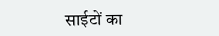साईटों का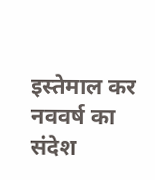इस्तेमाल कर नववर्ष का संदेश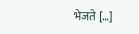भेजते […]